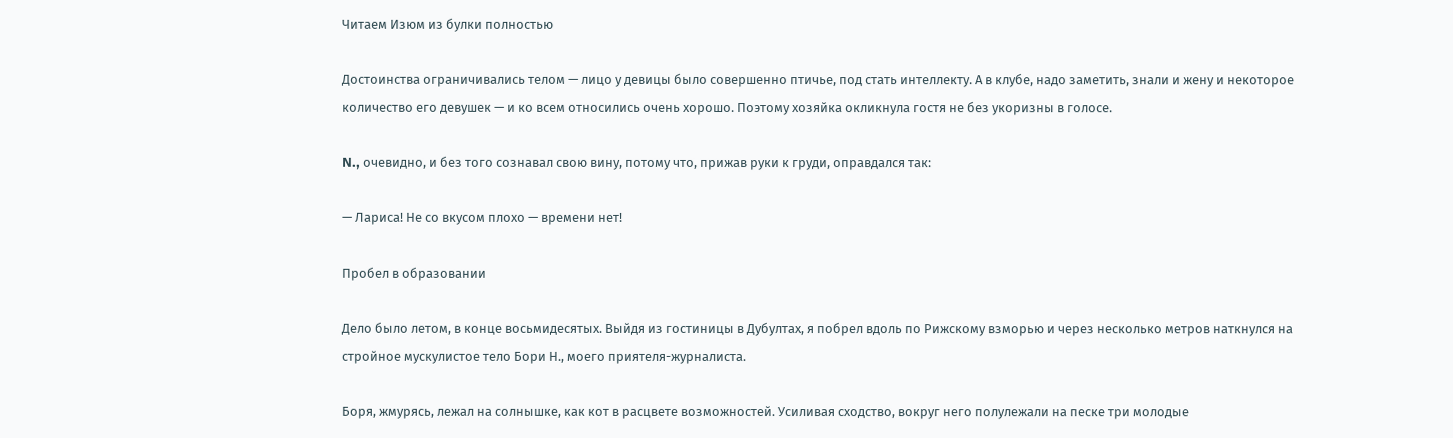Читаем Изюм из булки полностью

Достоинства ограничивались телом — лицо у девицы было совершенно птичье, под стать интеллекту. А в клубе, надо заметить, знали и жену и некоторое количество его девушек — и ко всем относились очень хорошо. Поэтому хозяйка окликнула гостя не без укоризны в голосе.

N., очевидно, и без того сознавал свою вину, потому что, прижав руки к груди, оправдался так:

— Лариса! Не со вкусом плохо — времени нет!

Пробел в образовании

Дело было летом, в конце восьмидесятых. Выйдя из гостиницы в Дубултах, я побрел вдоль по Рижскому взморью и через несколько метров наткнулся на стройное мускулистое тело Бори Н., моего приятеля-журналиста.

Боря, жмурясь, лежал на солнышке, как кот в расцвете возможностей. Усиливая сходство, вокруг него полулежали на песке три молодые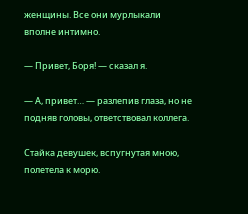женщины. Все они мурлыкали вполне интимно.

— Привет, Боря! — сказал я.

— А, привет… — разлепив глаза, но не подняв головы, ответствовал коллега.

Стайка девушек, вспугнутая мною, полетела к морю.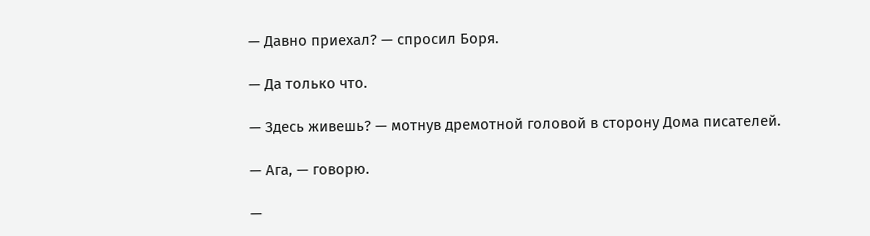— Давно приехал? — спросил Боря.

— Да только что.

— Здесь живешь? — мотнув дремотной головой в сторону Дома писателей.

— Ага, — говорю.

—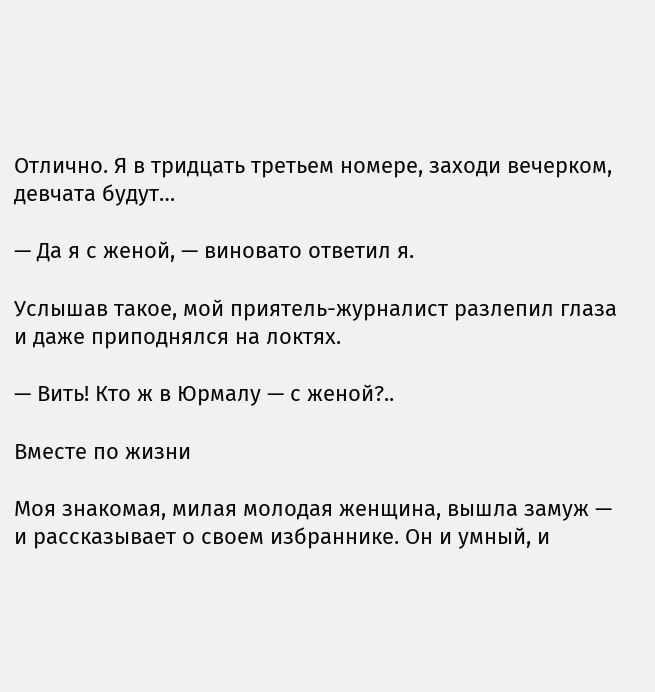Отлично. Я в тридцать третьем номере, заходи вечерком, девчата будут…

— Да я с женой, — виновато ответил я.

Услышав такое, мой приятель-журналист разлепил глаза и даже приподнялся на локтях.

— Вить! Кто ж в Юрмалу — с женой?..

Вместе по жизни

Моя знакомая, милая молодая женщина, вышла замуж — и рассказывает о своем избраннике. Он и умный, и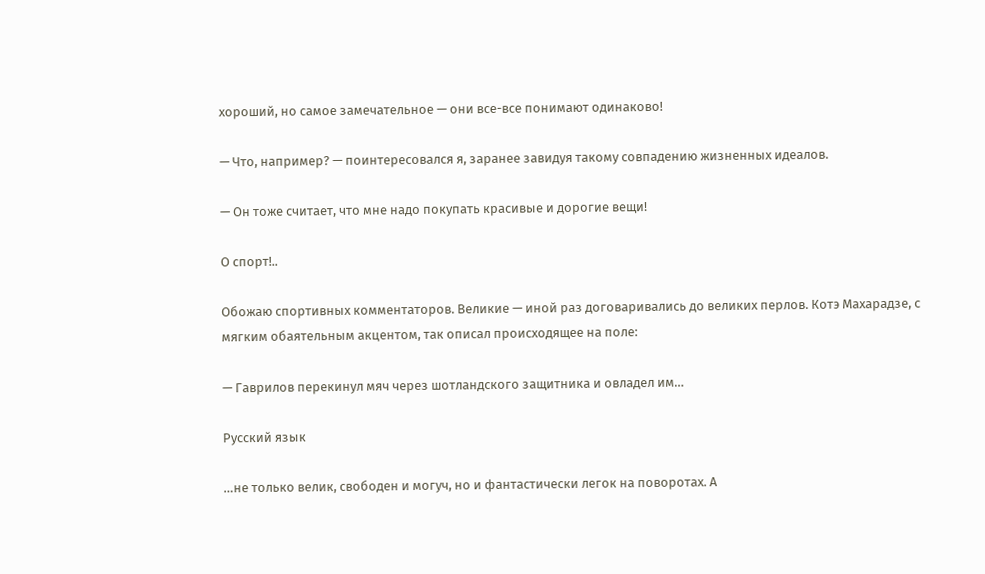хороший, но самое замечательное — они все-все понимают одинаково!

— Что, например? — поинтересовался я, заранее завидуя такому совпадению жизненных идеалов.

— Он тоже считает, что мне надо покупать красивые и дорогие вещи!

О спорт!..

Обожаю спортивных комментаторов. Великие — иной раз договаривались до великих перлов. Котэ Махарадзе, с мягким обаятельным акцентом, так описал происходящее на поле:

— Гаврилов перекинул мяч через шотландского защитника и овладел им…

Русский язык

…не только велик, свободен и могуч, но и фантастически легок на поворотах. А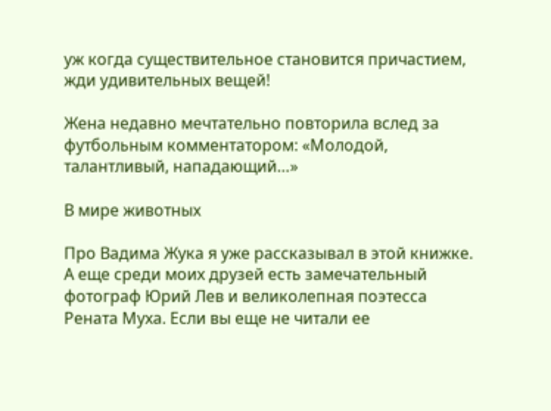уж когда существительное становится причастием, жди удивительных вещей!

Жена недавно мечтательно повторила вслед за футбольным комментатором: «Молодой, талантливый, нападающий…»

В мире животных

Про Вадима Жука я уже рассказывал в этой книжке. А еще среди моих друзей есть замечательный фотограф Юрий Лев и великолепная поэтесса Рената Муха. Если вы еще не читали ее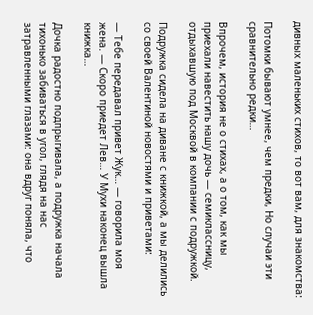дивных маленьких стихов, то вот вам, для знакомства:

Потомки бывают умнее, чем предки, Но случаи эти сравнительно редки…

Впрочем, история не о стихах, а о том, как мы приехали навестить нашу дочь — семиклассницу, отдыхавшую под Москвой в компании с подружкой.

Подружка сидела на диване с книжкой, а мы делились со своей Валентиной новостями и приветами:

— Тебе передавал привет Жук… — говорила моя жена. — Скоро приедет Лев… У Мухи наконец вышла книжка…

Дочка радостно подпрыгивала, а подружка начала тихонько забиваться в угол, глядя на нас затравленными глазами: она вдруг поняла, что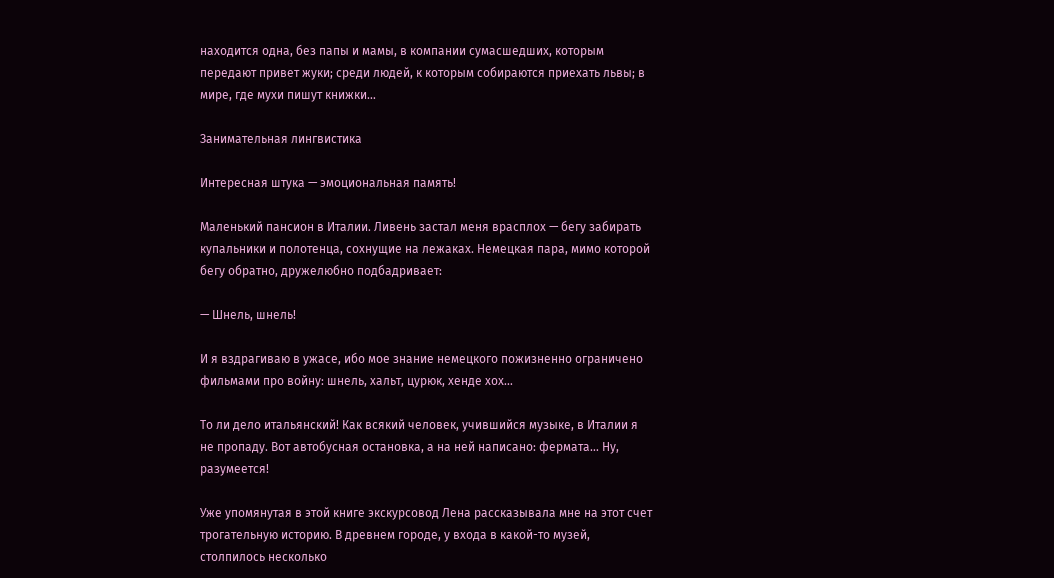находится одна, без папы и мамы, в компании сумасшедших, которым передают привет жуки; среди людей, к которым собираются приехать львы; в мире, где мухи пишут книжки…

Занимательная лингвистика

Интересная штука — эмоциональная память!

Маленький пансион в Италии. Ливень застал меня врасплох — бегу забирать купальники и полотенца, сохнущие на лежаках. Немецкая пара, мимо которой бегу обратно, дружелюбно подбадривает:

— Шнель, шнель!

И я вздрагиваю в ужасе, ибо мое знание немецкого пожизненно ограничено фильмами про войну: шнель, хальт, цурюк, хенде хох…

То ли дело итальянский! Как всякий человек, учившийся музыке, в Италии я не пропаду. Вот автобусная остановка, а на ней написано: фермата… Ну, разумеется!

Уже упомянутая в этой книге экскурсовод Лена рассказывала мне на этот счет трогательную историю. В древнем городе, у входа в какой-то музей, столпилось несколько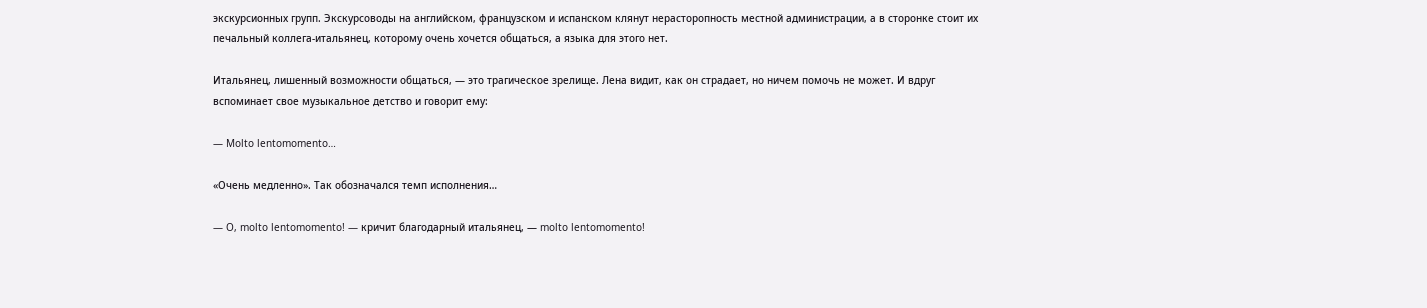экскурсионных групп. Экскурсоводы на английском, французском и испанском клянут нерасторопность местной администрации, а в сторонке стоит их печальный коллега-итальянец, которому очень хочется общаться, а языка для этого нет.

Итальянец, лишенный возможности общаться, — это трагическое зрелище. Лена видит, как он страдает, но ничем помочь не может. И вдруг вспоминает свое музыкальное детство и говорит ему:

— Molto lentomomento…

«Очень медленно». Так обозначался темп исполнения…

— O, molto lentomomento! — кричит благодарный итальянец, — molto lentomomento!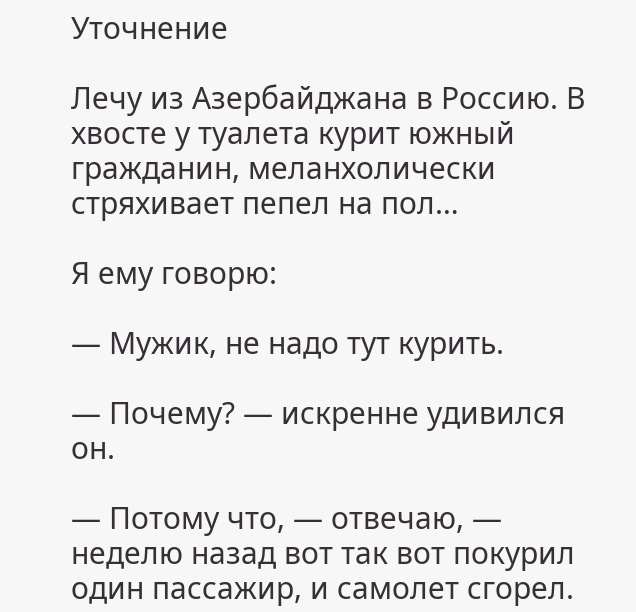Уточнение

Лечу из Азербайджана в Россию. В хвосте у туалета курит южный гражданин, меланхолически стряхивает пепел на пол…

Я ему говорю:

— Мужик, не надо тут курить.

— Почему? — искренне удивился он.

— Потому что, — отвечаю, — неделю назад вот так вот покурил один пассажир, и самолет сгорел.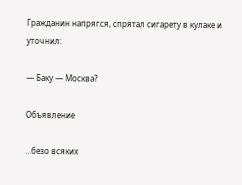Гражданин напрягся, спрятал сигарету в кулаке и уточнил:

— Баку — Москва?

Объявление

…безо всяких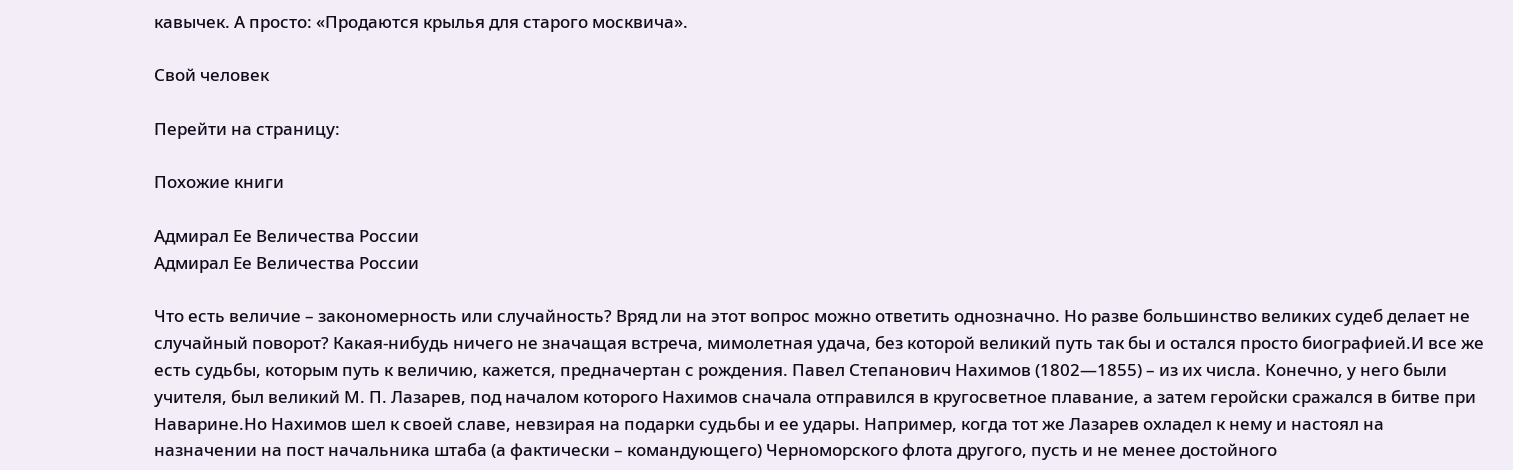кавычек. А просто: «Продаются крылья для старого москвича».

Свой человек

Перейти на страницу:

Похожие книги

Адмирал Ее Величества России
Адмирал Ее Величества России

Что есть величие – закономерность или случайность? Вряд ли на этот вопрос можно ответить однозначно. Но разве большинство великих судеб делает не случайный поворот? Какая-нибудь ничего не значащая встреча, мимолетная удача, без которой великий путь так бы и остался просто биографией.И все же есть судьбы, которым путь к величию, кажется, предначертан с рождения. Павел Степанович Нахимов (1802—1855) – из их числа. Конечно, у него были учителя, был великий М. П. Лазарев, под началом которого Нахимов сначала отправился в кругосветное плавание, а затем геройски сражался в битве при Наварине.Но Нахимов шел к своей славе, невзирая на подарки судьбы и ее удары. Например, когда тот же Лазарев охладел к нему и настоял на назначении на пост начальника штаба (а фактически – командующего) Черноморского флота другого, пусть и не менее достойного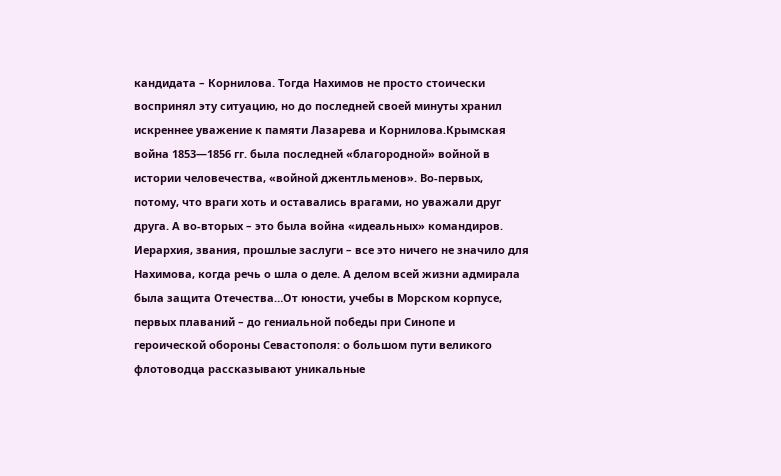кандидата – Корнилова. Тогда Нахимов не просто стоически воспринял эту ситуацию, но до последней своей минуты хранил искреннее уважение к памяти Лазарева и Корнилова.Крымская война 1853—1856 гг. была последней «благородной» войной в истории человечества, «войной джентльменов». Во-первых, потому, что враги хоть и оставались врагами, но уважали друг друга. А во-вторых – это была война «идеальных» командиров. Иерархия, звания, прошлые заслуги – все это ничего не значило для Нахимова, когда речь о шла о деле. А делом всей жизни адмирала была защита Отечества…От юности, учебы в Морском корпусе, первых плаваний – до гениальной победы при Синопе и героической обороны Севастополя: о большом пути великого флотоводца рассказывают уникальные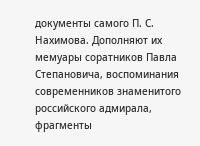документы самого П. С. Нахимова. Дополняют их мемуары соратников Павла Степановича, воспоминания современников знаменитого российского адмирала, фрагменты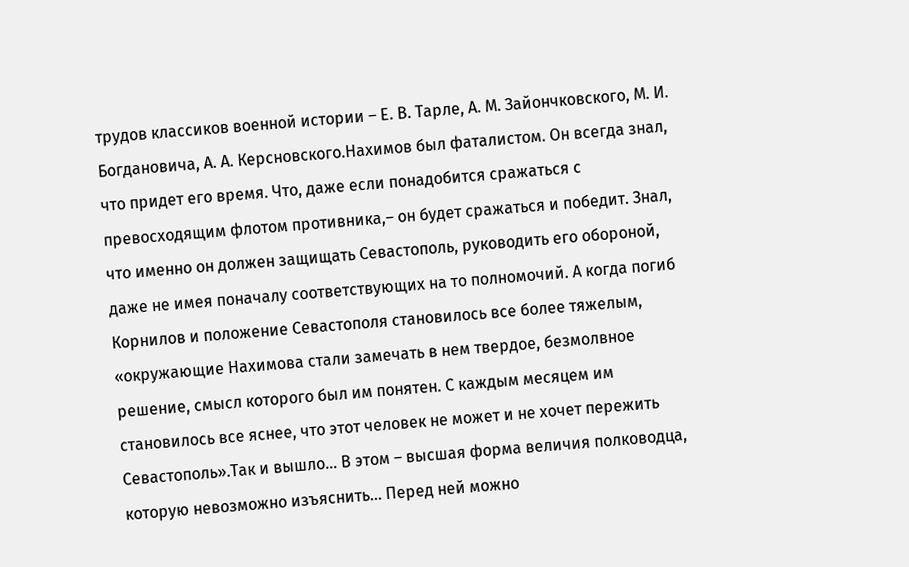трудов классиков военной истории – Е. В. Тарле, А. М. Зайончковского, М. И. Богдановича, А. А. Керсновского.Нахимов был фаталистом. Он всегда знал, что придет его время. Что, даже если понадобится сражаться с превосходящим флотом противника,– он будет сражаться и победит. Знал, что именно он должен защищать Севастополь, руководить его обороной, даже не имея поначалу соответствующих на то полномочий. А когда погиб Корнилов и положение Севастополя становилось все более тяжелым, «окружающие Нахимова стали замечать в нем твердое, безмолвное решение, смысл которого был им понятен. С каждым месяцем им становилось все яснее, что этот человек не может и не хочет пережить Севастополь».Так и вышло… В этом – высшая форма величия полководца, которую невозможно изъяснить… Перед ней можно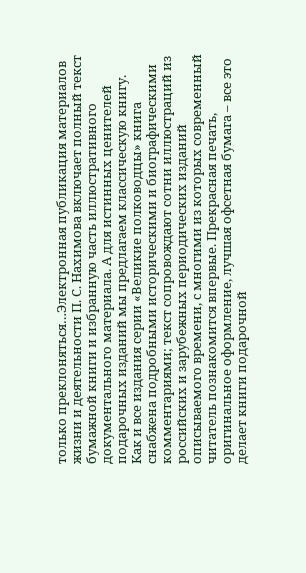только преклоняться…Электронная публикация материалов жизни и деятельности П. С. Нахимова включает полный текст бумажной книги и избранную часть иллюстративного документального материала. А для истинных ценителей подарочных изданий мы предлагаем классическую книгу. Как и все издания серии «Великие полководцы» книга снабжена подробными историческими и биографическими комментариями; текст сопровождают сотни иллюстраций из российских и зарубежных периодических изданий описываемого времени, с многими из которых современный читатель познакомится впервые. Прекрасная печать, оригинальное оформление, лучшая офсетная бумага – все это делает книги подарочной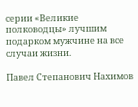серии «Великие полководцы» лучшим подарком мужчине на все случаи жизни.

Павел Степанович Нахимов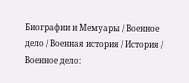Биографии и Мемуары / Военное дело / Военная история / История / Военное дело: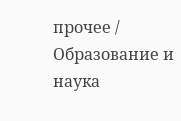прочее / Образование и наука